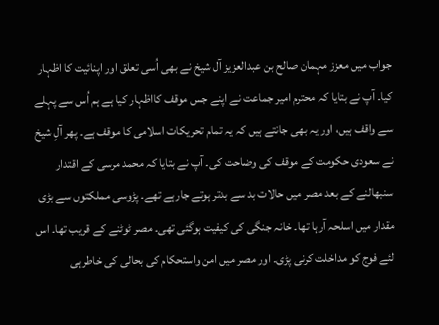جواب میں معزز مہمان صالح بن عبدالعزیز آل شیخ نے بھی اُسی تعلق اور اپنائیت کا اظہار کیا۔ آپ نے بتایا کہ محترم امیر جماعت نے اپنے جس موقف کااظہار کیا ہے ہم اُس سے پہلے سے واقف ہیں، اور یہ بھی جانتے ہیں کہ یہ تمام تحریکات اسلامی کا موقف ہے۔ پھر آلِ شیخ نے سعودی حکومت کے موقف کی وضاحت کی۔ آپ نے بتایا کہ محمد مرسی کے اقتدار سنبھالنے کے بعد مصر میں حالات بد سے بدتر ہوتے جارہے تھے۔ پڑوسی مملکتوں سے بڑی مقدار میں اسلحہ آرہا تھا۔ خانہ جنگی کی کیفیت ہوگئی تھی۔ مصر ٹوٹنے کے قریب تھا۔ اس لئے فوج کو مداخلت کرنی پڑی۔ اور مصر میں امن واستحکام کی بحالی کی خاطرہی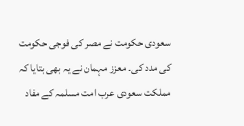سعودی حکومت نے مصر کی فوجی حکومت کی مدد کی۔ معزز مہمان نے یہ بھی بتایا کہ مملکت سعودی عرب امت مسلمہ کے مفاد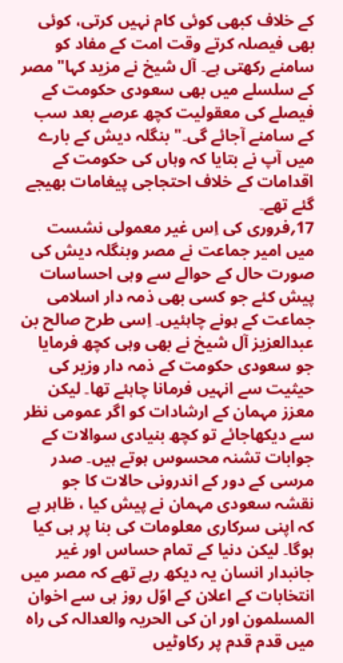کے خلاف کبھی کوئی کام نہیں کرتی، کوئی بھی فیصلہ کرتے وقت امت کے مفاد کو سامنے رکھتی ہے۔ آل شیخ نے مزید کہا"مصر کے سلسلے میں بھی سعودی حکومت کے فیصلے کی معقولیت کچھ عرصے بعد سب کے سامنے آجائے گی۔" بنگلہ دیش کے بارے میں آپ نے بتایا کہ وہاں کی حکومت کے اقدامات کے خلاف احتجاجی پیغامات بھیجے گئے تھے۔
17؍فروری کی اِس غیر معمولی نشست میں امیر جماعت نے مصر وبنگلہ دیش کی صورت حال کے حوالے سے وہی احساسات پیش کئے جو کسی بھی ذمہ دار اسلامی جماعت کے ہونے چاہئیں۔ اِسی طرح صالح بن عبدالعزیز آل شیخ نے بھی وہی کچھ فرمایا جو سعودی حکومت کے ذمہ دار وزیر کی حیثیت سے انہیں فرمانا چاہئے تھا۔ لیکن معزز مہمان کے ارشادات کو اگر عمومی نظر سے دیکھاجائے تو کچھ بنیادی سوالات کے جوابات تشنہ محسوس ہوتے ہیں۔ صدر مرسی کے دور کے اندرونی حالات کا جو نقشہ سعودی مہمان نے پیش کیا ، ظاہر ہے کہ اپنی سرکاری معلومات کی بنا پر ہی کیا ہوگا۔ لیکن دنیا کے تمام حساس اور غیر جانبدار انسان یہ دیکھ رہے تھے کہ مصر میں انتخابات کے اعلان کے اوّل روز ہی سے اخوان المسلمون اور ان کی الحریہ والعدالہ کی راہ میں قدم قدم پر رکاوٹیں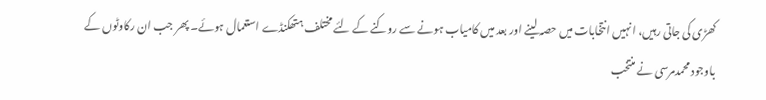کھڑی کی جاتی رہیں، انہیں انتخابات میں حصہ لینے اور بعد میں کامیاب ہونے سے روکنے کے لئے مختلف ہتھکنڈے استعمال ہوئے۔ پھر جب ان رکاوٹوں کے باوجود محمدمرسی نے منتخب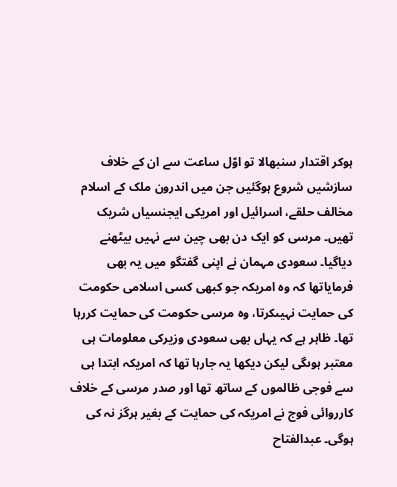ہوکر اقتدار سنبھالا تو اوّل ساعت سے ان کے خلاف سازشیں شروع ہوگئیں جن میں اندرون ملک کے اسلام مخالف حلقے، اسرائیل اور امریکی ایجنسیاں شریک تھیں۔ مرسی کو ایک دن بھی چین سے نہیں بیٹھنے دیاگیا۔ سعودی مہمان نے اپنی گفتگو میں یہ بھی فرمایاتھا کہ وہ امریکہ جو کبھی کسی اسلامی حکومت کی حمایت نہیںکرتا، وہ مرسی حکومت کی حمایت کررہا تھا۔ ظاہر ہے کہ یہاں بھی سعودی وزیرکی معلومات ہی معتبر ہوںگی لیکن دیکھا یہ جارہا تھا کہ امریکہ ابتدا ہی سے فوجی ظالموں کے ساتھ تھا اور صدر مرسی کے خلاف کارروائی فوج نے امریکہ کی حمایت کے بغیر ہرگز نہ کی ہوگی۔ عبدالفتاح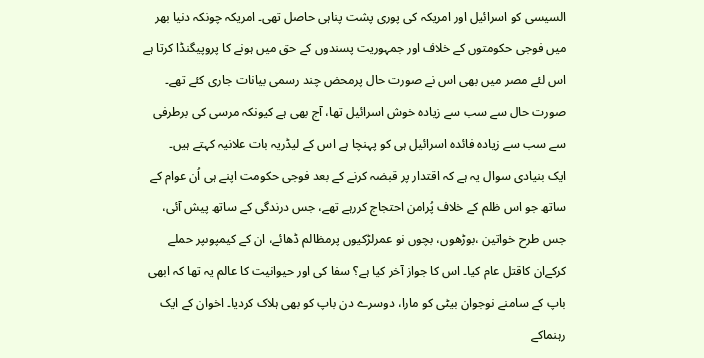السیسی کو اسرائیل اور امریکہ کی پوری پشت پناہی حاصل تھی۔ امریکہ چونکہ دنیا بھر میں فوجی حکومتوں کے خلاف اور جمہوریت پسندوں کے حق میں ہونے کا پروپیگنڈا کرتا ہے اس لئے مصر میں بھی اس نے صورت حال پرمحض چند رسمی بیانات جاری کئے تھے۔ صورت حال سے سب سے زیادہ خوش اسرائیل تھا، آج بھی ہے کیونکہ مرسی کی برطرفی سے سب سے زیادہ فائدہ اسرائیل ہی کو پہنچا ہے اس کے لیڈریہ بات علانیہ کہتے ہیں۔
ایک بنیادی سوال یہ ہے کہ اقتدار پر قبضہ کرنے کے بعد فوجی حکومت اپنے ہی اُن عوام کے ساتھ جو اس ظلم کے خلاف پُرامن احتجاج کررہے تھے، جس درندگی کے ساتھ پیش آئی، جس طرح خواتین ،بوڑھوں، بچوں نو عمرلڑکیوں پرمظالم ڈھائے، ان کے کیمپوںپر حملے کرکےان کاقتل عام کیا۔ اس کا جواز آخر کیا ہے؟ سفا کی اور حیوانیت کا عالم یہ تھا کہ ابھی باپ کے سامنے نوجوان بیٹی کو مارا، دوسرے دن باپ کو بھی ہلاک کردیا۔ اخوان کے ایک رہنماکے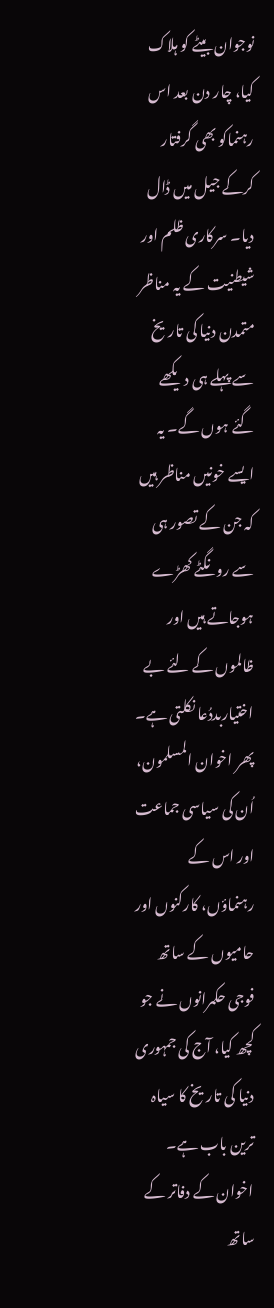نوجوان بیٹے کو ہلاک کیا، چار دن بعد اس رہنماکو بھی گرفتار کرکے جیل میں ڈال دیا۔ سرکاری ظلم اور شیطنیت کے یہ مناظر متمدن دنیا کی تاریخ سے پہلے ہی دیکھے گئے ہوں گے۔ یہ ایسے خونیں مناظر ہیں کہ جن کے تصور ہی سے رونگٹے کھڑے ہوجاتے ہیں اور ظالموں کے لئے بے اختیاربددُعا نکلتی ہے۔ پھر اخوان المسلمون، اُن کی سیاسی جماعت اور اس کے رہنماؤں، کارکنوں اور حامیوں کے ساتھ فوجی حکمرانوں نے جو کچھ کیا، آج کی جمہوری دنیا کی تاریخ کا سیاہ ترین باب ہے۔ اخوان کے دفاتر کے ساتھ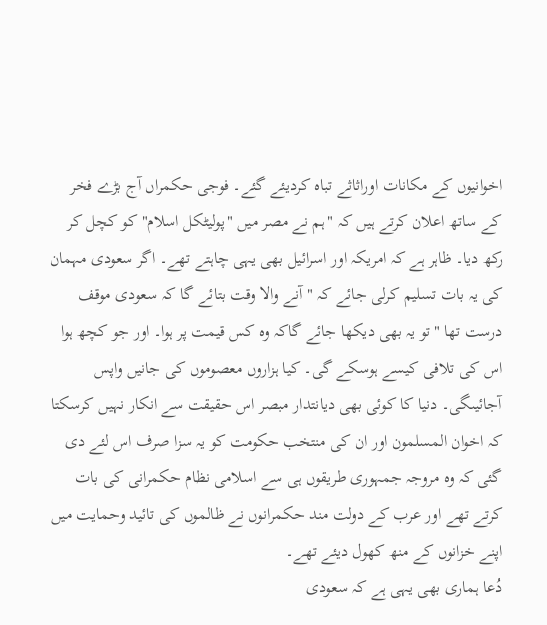اخوانیوں کے مکانات اوراثاثے تباہ کردیئے گئے۔ فوجی حکمراں آج بڑے فخر کے ساتھ اعلان کرتے ہیں کہ "ہم نے مصر میں "پولیٹکل اسلام" کو کچل کر رکھ دیا۔ ظاہر ہے کہ امریکہ اور اسرائیل بھی یہی چاہتے تھے۔ اگر سعودی مہمان کی یہ بات تسلیم کرلی جائے کہ "آنے والا وقت بتائے گا کہ سعودی موقف درست تھا "تو یہ بھی دیکھا جائے گاکہ وہ کس قیمت پر ہوا۔ اور جو کچھ ہوا اس کی تلافی کیسے ہوسکے گی۔ کیا ہزاروں معصوموں کی جانیں واپس آجائیںگی۔ دنیا کا کوئی بھی دیانتدار مبصر اس حقیقت سے انکار نہیں کرسکتا کہ اخوان المسلمون اور ان کی منتخب حکومت کو یہ سزا صرف اس لئے دی گئی کہ وہ مروجہ جمہوری طریقوں ہی سے اسلامی نظام حکمرانی کی بات کرتے تھے اور عرب کے دولت مند حکمرانوں نے ظالموں کی تائید وحمایت میں اپنے خزانوں کے منھ کھول دیئے تھے۔
دُعا ہماری بھی یہی ہے کہ سعودی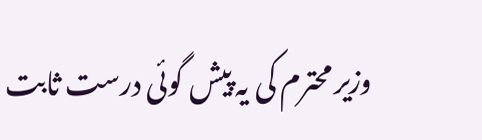وزیر محترم کی یہ پیش گوئی درست ثابت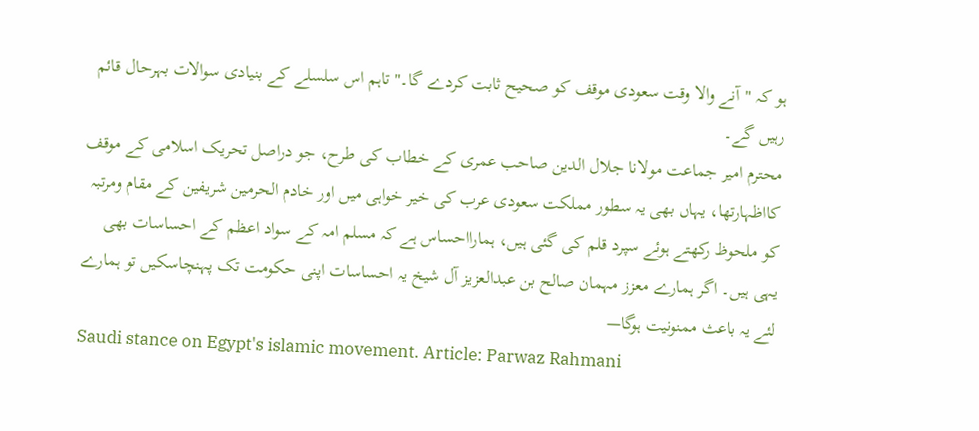ہو کہ "آنے والا وقت سعودی موقف کو صحیح ثابت کردے گا۔" تاہم اس سلسلے کے بنیادی سوالات بہرحال قائم رہیں گے۔
محترم امیر جماعت مولانا جلال الدین صاحب عمری کے خطاب کی طرح، جو دراصل تحریک اسلامی کے موقف کااظہارتھا، یہاں بھی یہ سطور مملکت سعودی عرب کی خیر خواہی میں اور خادم الحرمین شریفین کے مقام ومرتبہ کو ملحوظ رکھتے ہوئے سپرد قلم کی گئی ہیں، ہمارااحساس ہے کہ مسلم امہ کے سواد اعظم کے احساسات بھی یہی ہیں۔ اگر ہمارے معزز مہمان صالح بن عبدالعزیز آل شیخ یہ احساسات اپنی حکومت تک پہنچاسکیں تو ہمارے لئے یہ باعث ممنونیت ہوگا—
Saudi stance on Egypt's islamic movement. Article: Parwaz Rahmani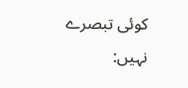کوئی تبصرے نہیں: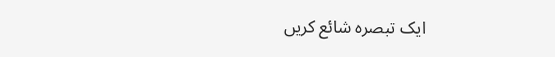ایک تبصرہ شائع کریں